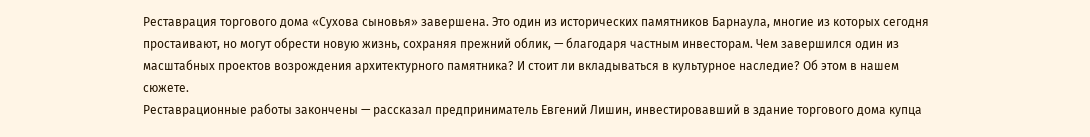Реставрация торгового дома «Сухова сыновья» завершена. Это один из исторических памятников Барнаула, многие из которых сегодня простаивают, но могут обрести новую жизнь, сохраняя прежний облик, — благодаря частным инвесторам. Чем завершился один из масштабных проектов возрождения архитектурного памятника? И стоит ли вкладываться в культурное наследие? Об этом в нашем сюжете.
Реставрационные работы закончены — рассказал предприниматель Евгений Лишин, инвестировавший в здание торгового дома купца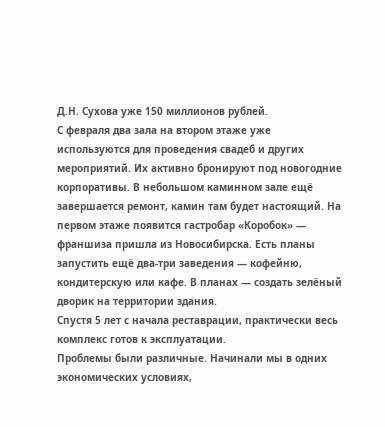Д.Н. Сухова уже 150 миллионов рублей.
С февраля два зала на втором этаже уже используются для проведения свадеб и других мероприятий. Их активно бронируют под новогодние корпоративы. В небольшом каминном зале ещё завершается ремонт, камин там будет настоящий. На первом этаже появится гастробар «Коробок» — франшиза пришла из Новосибирска. Есть планы запустить ещё два-три заведения — кофейню, кондитерскую или кафе. В планах — создать зелёный дворик на территории здания.
Спустя 5 лет с начала реставрации, практически весь комплекс готов к эксплуатации.
Проблемы были различные. Начинали мы в одних экономических условиях,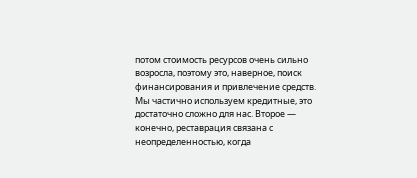потом стоимость ресурсов очень сильно возросла, поэтому это, наверное, поиск финансирования и привлечение средств. Мы частично используем кредитные, это достаточно сложно для нас. Второе — конечно, реставрация связана с неопределенностью, когда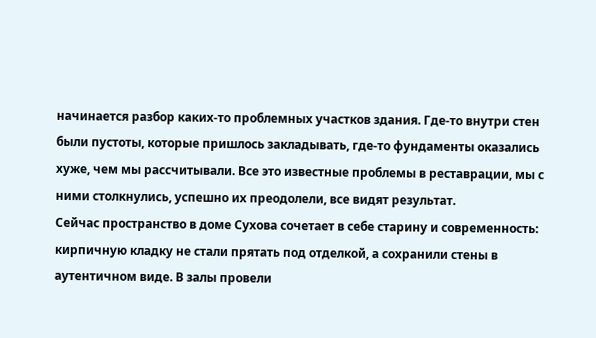начинается разбор каких-то проблемных участков здания. Где-то внутри стен были пустоты, которые пришлось закладывать, где-то фундаменты оказались хуже, чем мы рассчитывали. Все это известные проблемы в реставрации, мы с ними столкнулись, успешно их преодолели, все видят результат.
Сейчас пространство в доме Сухова сочетает в себе старину и современность: кирпичную кладку не стали прятать под отделкой, а сохранили стены в аутентичном виде. В залы провели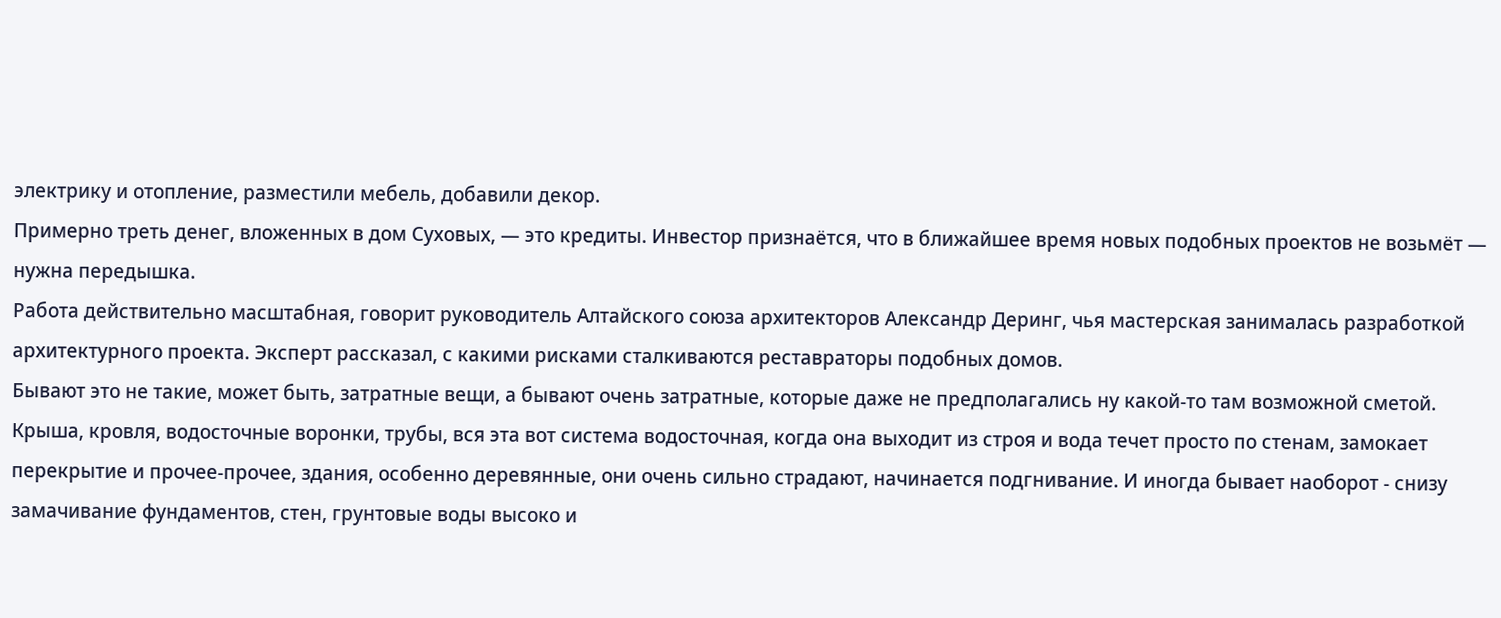электрику и отопление, разместили мебель, добавили декор.
Примерно треть денег, вложенных в дом Суховых, — это кредиты. Инвестор признаётся, что в ближайшее время новых подобных проектов не возьмёт — нужна передышка.
Работа действительно масштабная, говорит руководитель Алтайского союза архитекторов Александр Деринг, чья мастерская занималась разработкой архитектурного проекта. Эксперт рассказал, с какими рисками сталкиваются реставраторы подобных домов.
Бывают это не такие, может быть, затратные вещи, а бывают очень затратные, которые даже не предполагались ну какой-то там возможной сметой. Крыша, кровля, водосточные воронки, трубы, вся эта вот система водосточная, когда она выходит из строя и вода течет просто по стенам, замокает перекрытие и прочее-прочее, здания, особенно деревянные, они очень сильно страдают, начинается подгнивание. И иногда бывает наоборот - снизу замачивание фундаментов, стен, грунтовые воды высоко и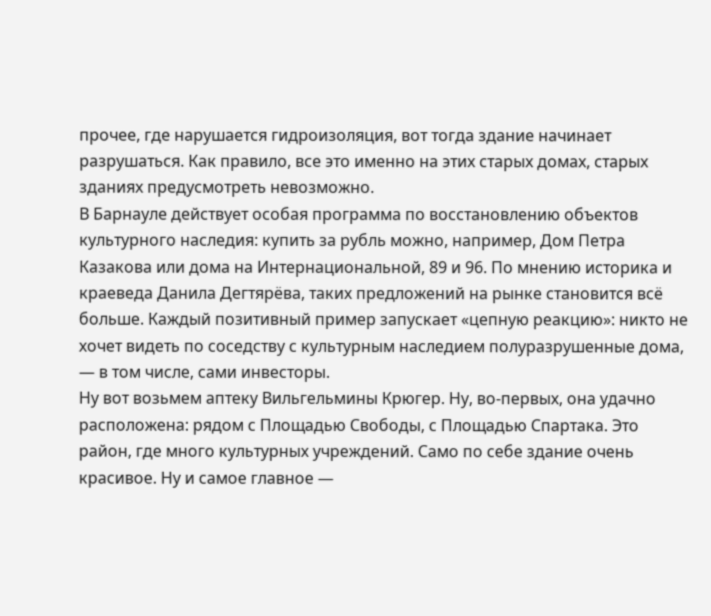прочее, где нарушается гидроизоляция, вот тогда здание начинает разрушаться. Как правило, все это именно на этих старых домах, старых зданиях предусмотреть невозможно.
В Барнауле действует особая программа по восстановлению объектов культурного наследия: купить за рубль можно, например, Дом Петра Казакова или дома на Интернациональной, 89 и 96. По мнению историка и краеведа Данила Дегтярёва, таких предложений на рынке становится всё больше. Каждый позитивный пример запускает «цепную реакцию»: никто не хочет видеть по соседству с культурным наследием полуразрушенные дома, — в том числе, сами инвесторы.
Ну вот возьмем аптеку Вильгельмины Крюгер. Ну, во-первых, она удачно расположена: рядом с Площадью Свободы, с Площадью Спартака. Это район, где много культурных учреждений. Само по себе здание очень красивое. Ну и самое главное —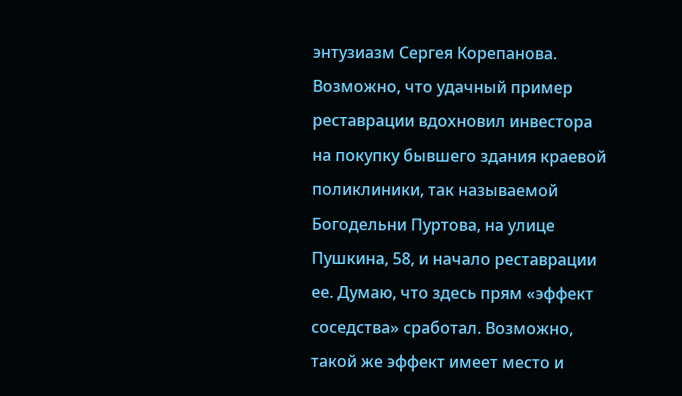энтузиазм Сергея Корепанова. Возможно, что удачный пример реставрации вдохновил инвестора на покупку бывшего здания краевой поликлиники, так называемой Богодельни Пуртова, на улице Пушкина, 58, и начало реставрации ее. Думаю, что здесь прям «эффект соседства» сработал. Возможно, такой же эффект имеет место и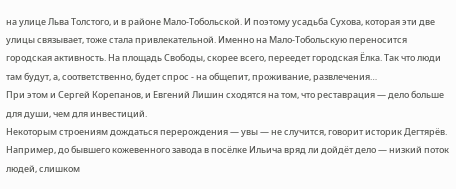на улице Льва Толстого, и в районе Мало-Тобольской. И поэтому усадьба Сухова, которая эти две улицы связывает, тоже стала привлекательной. Именно на Мало-Тобольскую переносится городская активность. На площадь Свободы, скорее всего, переедет городская Ёлка. Так что люди там будут, а, соответственно, будет спрос - на общепит, проживание, развлечения…
При этом и Сергей Корепанов, и Евгений Лишин сходятся на том, что реставрация — дело больше для души, чем для инвестиций.
Некоторым строениям дождаться перерождения — увы — не случится, говорит историк Дегтярёв. Например, до бывшего кожевенного завода в посёлке Ильича вряд ли дойдёт дело — низкий поток людей, слишком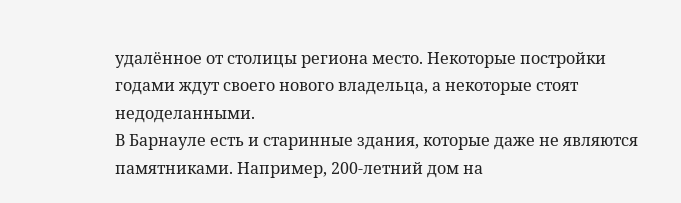удалённое от столицы региона место. Некоторые постройки годами ждут своего нового владельца, а некоторые стоят недоделанными.
В Барнауле есть и старинные здания, которые даже не являются памятниками. Например, 200-летний дом на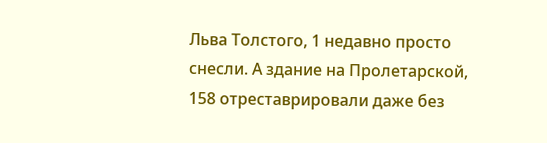Льва Толстого, 1 недавно просто снесли. А здание на Пролетарской, 158 отреставрировали даже без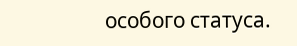особого статуса.